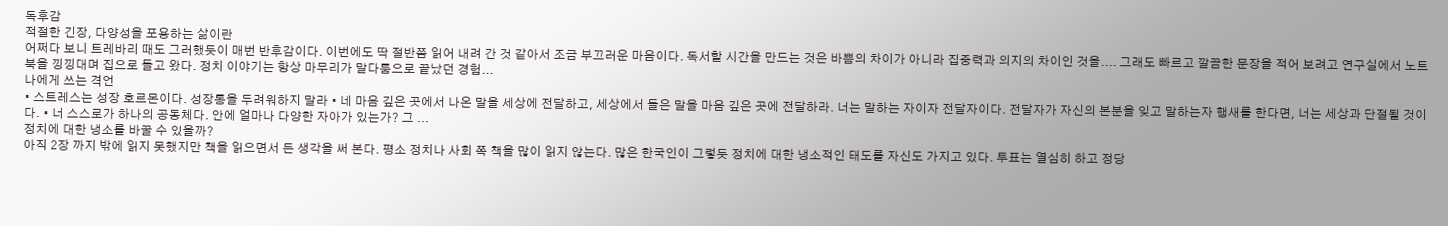독후감
적절한 긴장, 다양성을 포용하는 삶이란
어쩌다 보니 트레바리 때도 그러했듯이 매번 반후감이다. 이번에도 딱 절반쯤 읽어 내려 간 것 같아서 조금 부끄러운 마음이다. 독서할 시간을 만드는 것은 바쁨의 차이가 아니라 집중력과 의지의 차이인 것을.... 그래도 빠르고 깔끔한 문장을 적어 보려고 연구실에서 노트북을 낑낑대며 집으로 들고 왔다. 정치 이야기는 항상 마무리가 말다툼으로 끝났던 경험...
나에게 쓰는 격언
• 스트레스는 성장 호르몬이다. 성장통을 두려워하지 말라 • 네 마음 깊은 곳에서 나온 말을 세상에 전달하고, 세상에서 들은 말을 마음 깊은 곳에 전달하라. 너는 말하는 자이자 전달자이다. 전달자가 자신의 본분을 잊고 말하는자 행새를 한다면, 너는 세상과 단절될 것이다. • 너 스스로가 하나의 공동체다. 안에 얼마나 다양한 자아가 있는가? 그 ...
정치에 대한 냉소를 바꿀 수 있을까?
아직 2장 까지 밖에 읽지 못했지만 책을 읽으면서 든 생각을 써 본다. 평소 정치나 사회 쪽 책을 많이 읽지 않는다. 많은 한국인이 그렇듯 정치에 대한 냉소적인 태도를 자신도 가지고 있다. 투표는 열심히 하고 정당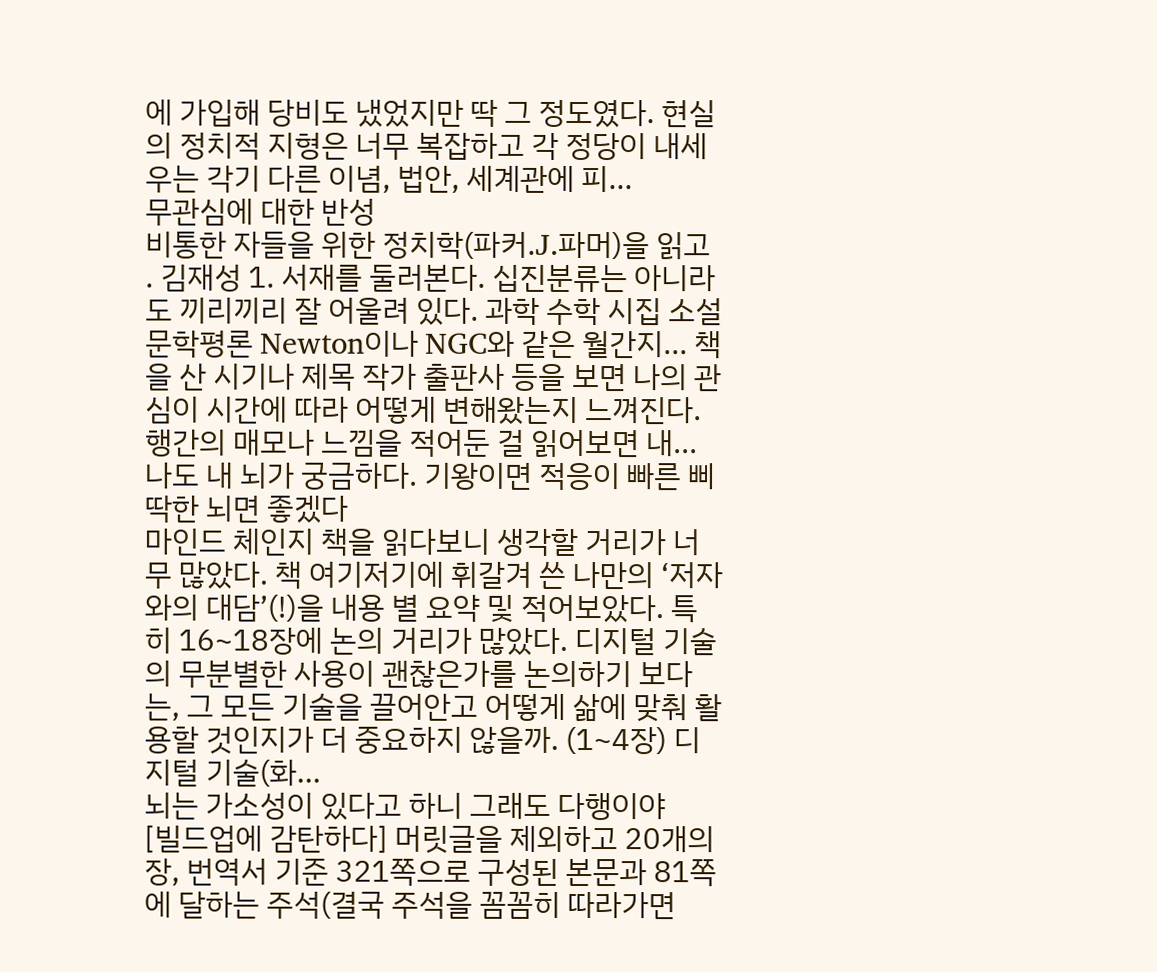에 가입해 당비도 냈었지만 딱 그 정도였다. 현실의 정치적 지형은 너무 복잡하고 각 정당이 내세우는 각기 다른 이념, 법안, 세계관에 피...
무관심에 대한 반성
비통한 자들을 위한 정치학(파커.J.파머)을 읽고 . 김재성 1. 서재를 둘러본다. 십진분류는 아니라도 끼리끼리 잘 어울려 있다. 과학 수학 시집 소설 문학평론 Newton이나 NGC와 같은 월간지... 책을 산 시기나 제목 작가 출판사 등을 보면 나의 관심이 시간에 따라 어떻게 변해왔는지 느껴진다. 행간의 매모나 느낌을 적어둔 걸 읽어보면 내...
나도 내 뇌가 궁금하다. 기왕이면 적응이 빠른 삐딱한 뇌면 좋겠다
마인드 체인지 책을 읽다보니 생각할 거리가 너무 많았다. 책 여기저기에 휘갈겨 쓴 나만의 ‘저자와의 대담’(!)을 내용 별 요약 및 적어보았다. 특히 16~18장에 논의 거리가 많았다. 디지털 기술의 무분별한 사용이 괜찮은가를 논의하기 보다는, 그 모든 기술을 끌어안고 어떻게 삶에 맞춰 활용할 것인지가 더 중요하지 않을까. (1~4장) 디지털 기술(화...
뇌는 가소성이 있다고 하니 그래도 다행이야
[빌드업에 감탄하다] 머릿글을 제외하고 20개의 장, 번역서 기준 321쪽으로 구성된 본문과 81쪽에 달하는 주석(결국 주석을 꼼꼼히 따라가면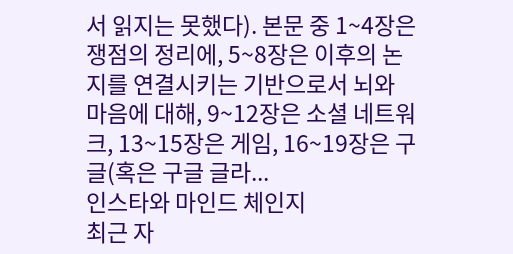서 읽지는 못했다). 본문 중 1~4장은 쟁점의 정리에, 5~8장은 이후의 논지를 연결시키는 기반으로서 뇌와 마음에 대해, 9~12장은 소셜 네트워크, 13~15장은 게임, 16~19장은 구글(혹은 구글 글라...
인스타와 마인드 체인지
최근 자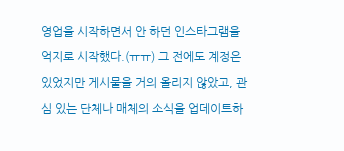영업을 시작하면서 안 하던 인스타그램을 억지로 시작했다.(ㅠㅠ) 그 전에도 계정은 있었지만 게시물을 거의 올리지 않았고, 관심 있는 단체나 매체의 소식을 업데이트하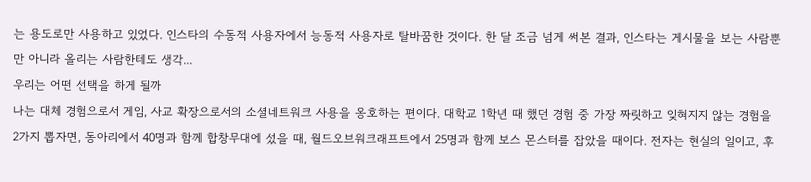는 용도로만 사용하고 있었다. 인스타의 수동적 사용자에서 능동적 사용자로 탈바꿈한 것이다. 한 달 조금 넘게 써본 결과, 인스타는 게시물을 보는 사람뿐만 아니라 올리는 사람한테도 생각...
우리는 어떤 선택을 하게 될까
나는 대체 경험으로서 게임, 사교 확장으로서의 소셜네트워크 사용을 옹호하는 편이다. 대학교 1학년 때 했던 경험 중 가장 짜릿하고 잊혀지지 않는 경험을 2가지 뽑자면, 동아리에서 40명과 함께 합창무대에 섰을 때, 월드오브워크래프트에서 25명과 함께 보스 몬스터를 잡았을 때이다. 전자는 현실의 일이고, 후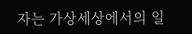자는 가상세상에서의 일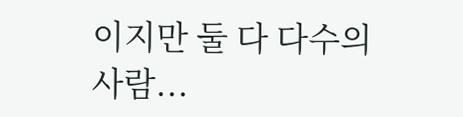이지만 둘 다 다수의 사람...